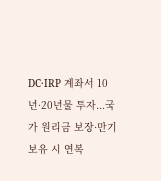DC·IRP 계좌서 10년·20년물 투자...국가 원리금 보장·만기 보유 시 연복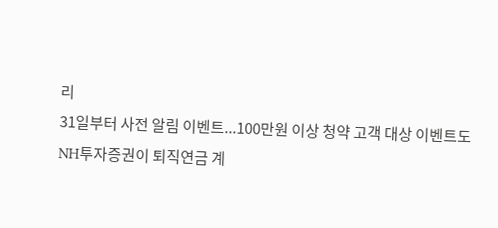리
31일부터 사전 알림 이벤트...100만원 이상 청약 고객 대상 이벤트도
NH투자증권이 퇴직연금 계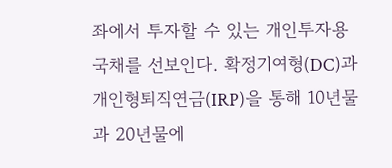좌에서 투자할 수 있는 개인투자용국채를 선보인다. 확정기여형(DC)과 개인형퇴직연금(IRP)을 통해 10년물과 20년물에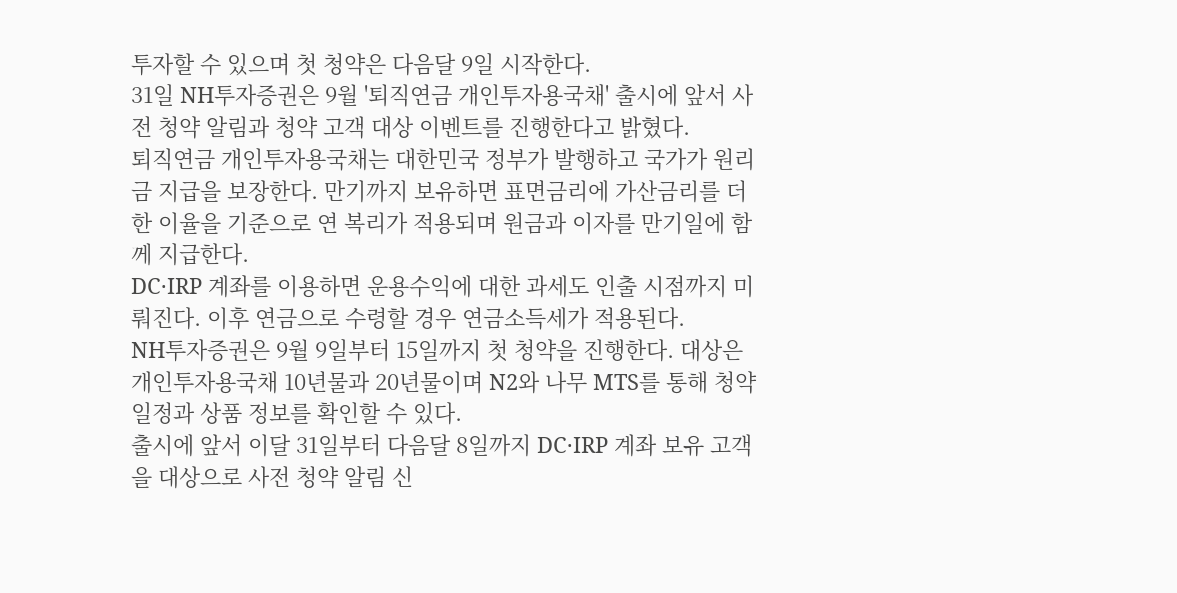투자할 수 있으며 첫 청약은 다음달 9일 시작한다.
31일 NH투자증권은 9월 '퇴직연금 개인투자용국채' 출시에 앞서 사전 청약 알림과 청약 고객 대상 이벤트를 진행한다고 밝혔다.
퇴직연금 개인투자용국채는 대한민국 정부가 발행하고 국가가 원리금 지급을 보장한다. 만기까지 보유하면 표면금리에 가산금리를 더한 이율을 기준으로 연 복리가 적용되며 원금과 이자를 만기일에 함께 지급한다.
DC·IRP 계좌를 이용하면 운용수익에 대한 과세도 인출 시점까지 미뤄진다. 이후 연금으로 수령할 경우 연금소득세가 적용된다.
NH투자증권은 9월 9일부터 15일까지 첫 청약을 진행한다. 대상은 개인투자용국채 10년물과 20년물이며 N2와 나무 MTS를 통해 청약 일정과 상품 정보를 확인할 수 있다.
출시에 앞서 이달 31일부터 다음달 8일까지 DC·IRP 계좌 보유 고객을 대상으로 사전 청약 알림 신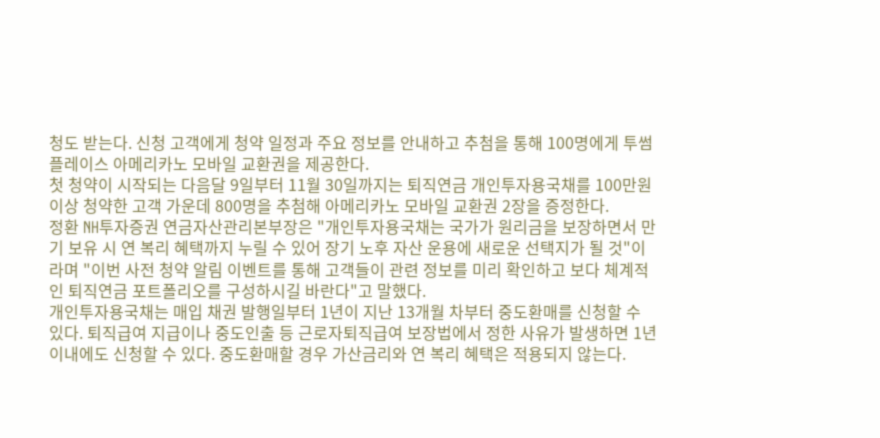청도 받는다. 신청 고객에게 청약 일정과 주요 정보를 안내하고 추첨을 통해 100명에게 투썸플레이스 아메리카노 모바일 교환권을 제공한다.
첫 청약이 시작되는 다음달 9일부터 11월 30일까지는 퇴직연금 개인투자용국채를 100만원 이상 청약한 고객 가운데 800명을 추첨해 아메리카노 모바일 교환권 2장을 증정한다.
정환 NH투자증권 연금자산관리본부장은 "개인투자용국채는 국가가 원리금을 보장하면서 만기 보유 시 연 복리 혜택까지 누릴 수 있어 장기 노후 자산 운용에 새로운 선택지가 될 것"이라며 "이번 사전 청약 알림 이벤트를 통해 고객들이 관련 정보를 미리 확인하고 보다 체계적인 퇴직연금 포트폴리오를 구성하시길 바란다"고 말했다.
개인투자용국채는 매입 채권 발행일부터 1년이 지난 13개월 차부터 중도환매를 신청할 수 있다. 퇴직급여 지급이나 중도인출 등 근로자퇴직급여 보장법에서 정한 사유가 발생하면 1년 이내에도 신청할 수 있다. 중도환매할 경우 가산금리와 연 복리 혜택은 적용되지 않는다.